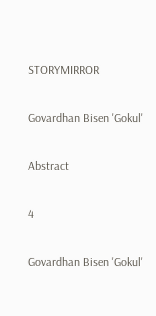STORYMIRROR

Govardhan Bisen 'Gokul'

Abstract

4

Govardhan Bisen 'Gokul'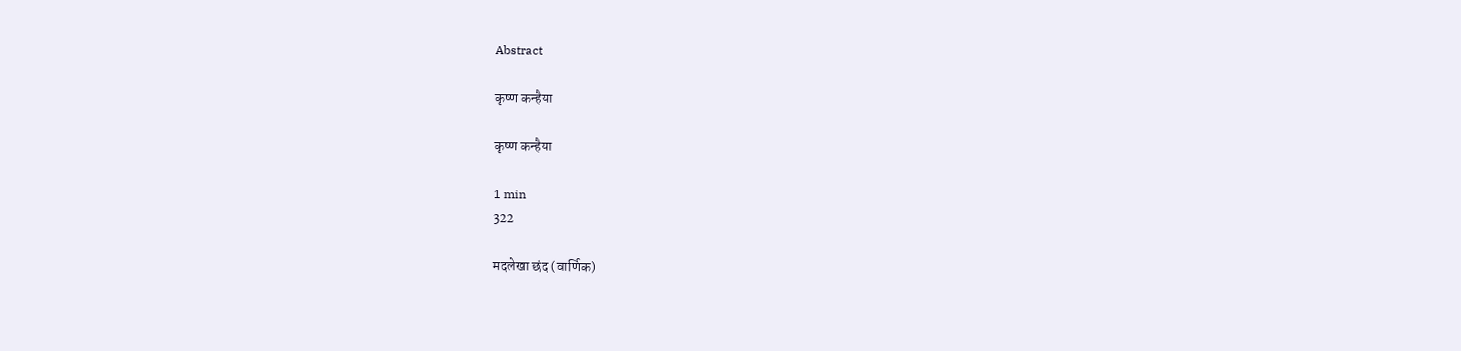Abstract

कृष्ण कन्हैया

कृष्ण कन्हैया

1 min
322

मदलेखा छंद (वार्णिक)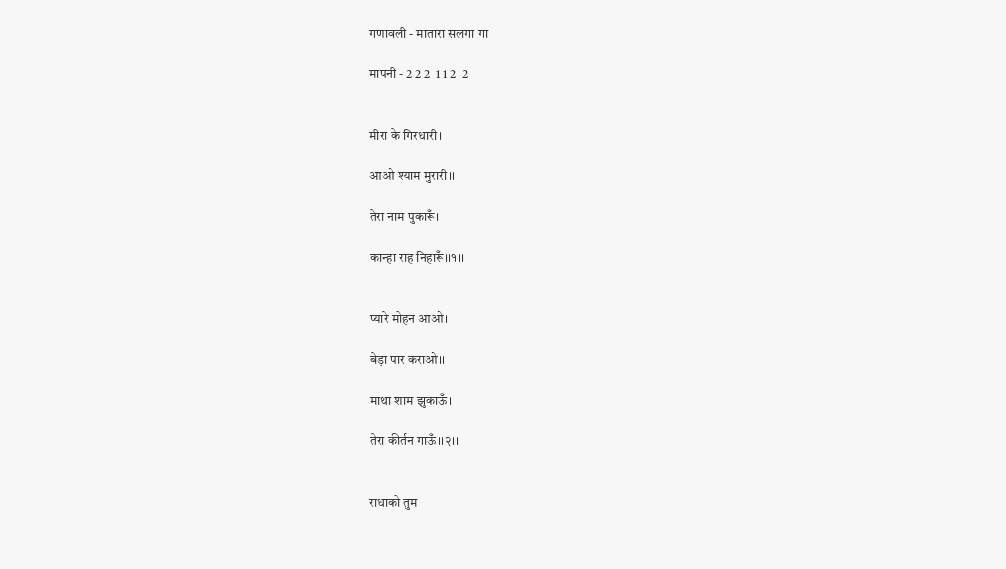गणावली - मातारा सलगा गा

मापनी - 2 2 2  1 1 2  2


मीरा के गिरधारी।

आओ श्याम मुरारी।।

तेरा नाम पुकारूँ।

कान्हा राह निहारूँ।।१।।


प्यारे मोहन आओ।

बेड़ा पार कराओ।।

माथा शाम झुकाऊँ।

तेरा कीर्तन गाऊँ।।२।।


राधाको तुम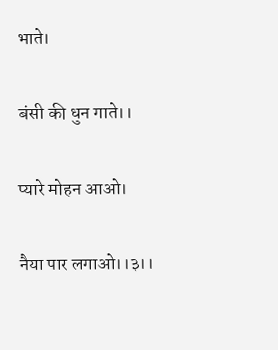भाते।

बंसी की धुन गाते।।

प्यारे मोहन आओ।

नैया पार लगाओ।।३।।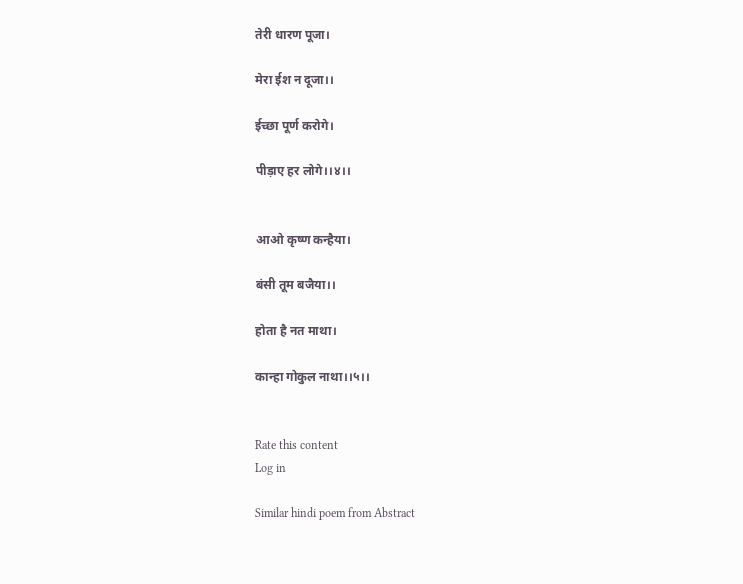तेरी धारण पूजा।

मेरा ईश न दूजा।।

ईच्छा पूर्ण करोगे।

पीड़ाए हर लोगे।।४।।


आओ कृष्ण कन्हैया।

बंसी तूम बजैया।।

होता है नत माथा।

कान्हा गोकुल नाथा।।५।।


Rate this content
Log in

Similar hindi poem from Abstract